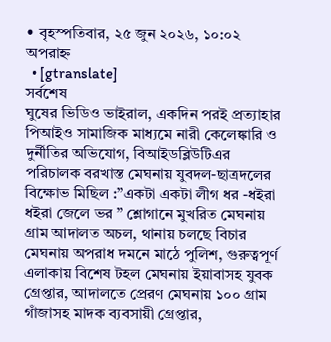• বৃহস্পতিবার, ২৫ জুন ২০২৬, ১০:০২ অপরাহ্ন
  • [gtranslate]
সর্বশেষ
ঘুষের ভিডিও ভাইরাল, একদিন পরই প্রত্যাহার পিআইও সামাজিক মাধ্যমে নারী কেলেঙ্কারি ও দুর্নীতির অভিযোগ, বিআইডব্লিউটিএর পরিচালক বরখাস্ত মেঘনায় যুবদল-ছাত্রদলের বিক্ষোভ মিছিল :”একটা একটা লীগ ধর -ধইরা ধইরা জেলে ভর ” শ্লোগানে মুখরিত মেঘনায় গ্রাম আদালত অচল, থানায় চলছে বিচার মেঘনায় অপরাধ দমনে মাঠে পুলিশ, গুরুত্বপূর্ণ এলাকায় বিশেষ টহল মেঘনায় ইয়াবাসহ যুবক গ্রেপ্তার, আদালতে প্রেরণ মেঘনায় ১০০ গ্রাম গাঁজাসহ মাদক ব্যবসায়ী গ্রেপ্তার,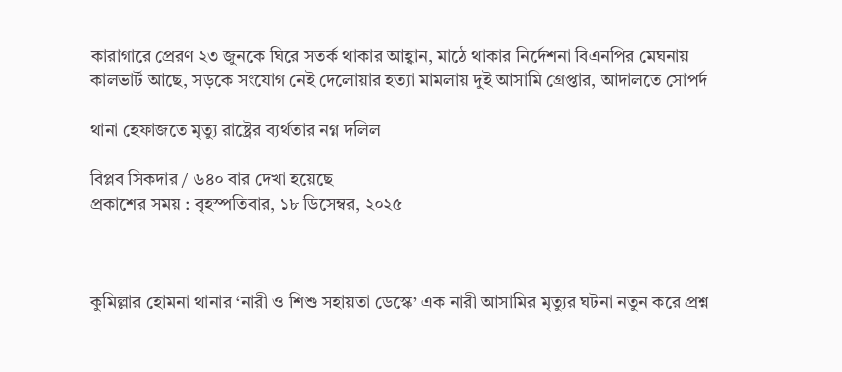কারাগারে প্রেরণ ২৩ জুনকে ঘিরে সতর্ক থাকার আহ্বান, মাঠে থাকার নির্দেশনা বিএনপির মেঘনায় কালভার্ট আছে, সড়কে সংযোগ নেই দেলোয়ার হত্যা মামলায় দুই আসামি গ্রেপ্তার, আদালতে সোপর্দ

থানা হেফাজতে মৃত্যু রাষ্ট্রের ব্যর্থতার নগ্ন দলিল

বিপ্লব সিকদার / ৬৪০ বার দেখা হয়েছে
প্রকাশের সময় : বৃহস্পতিবার, ১৮ ডিসেম্বর, ২০২৫



কুমিল্লার হোমনা থানার ‘নারী ও শিশু সহায়তা ডেস্কে’ এক নারী আসামির মৃত্যুর ঘটনা নতুন করে প্রশ্ন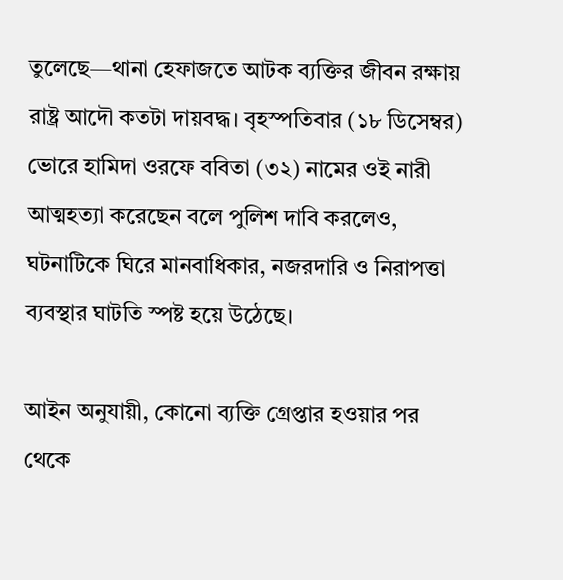তুলেছে—থানা হেফাজতে আটক ব্যক্তির জীবন রক্ষায় রাষ্ট্র আদৌ কতটা দায়বদ্ধ। বৃহস্পতিবার (১৮ ডিসেম্বর) ভোরে হামিদা ওরফে ববিতা (৩২) নামের ওই নারী আত্মহত্যা করেছেন বলে পুলিশ দাবি করলেও, ঘটনাটিকে ঘিরে মানবাধিকার, নজরদারি ও নিরাপত্তা ব্যবস্থার ঘাটতি স্পষ্ট হয়ে উঠেছে।

আইন অনুযায়ী, কোনো ব্যক্তি গ্রেপ্তার হওয়ার পর থেকে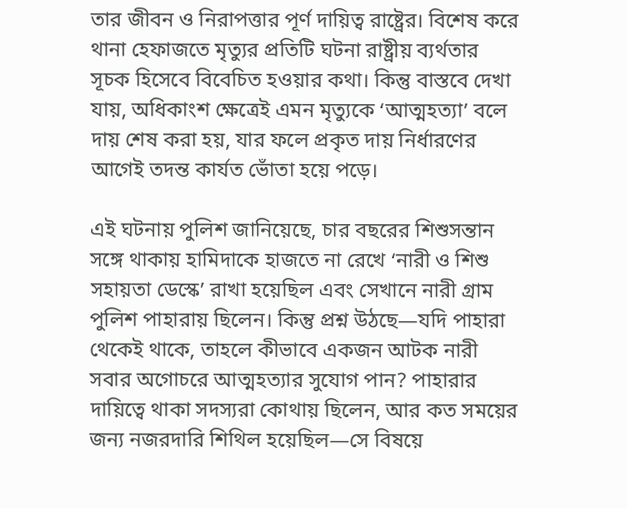তার জীবন ও নিরাপত্তার পূর্ণ দায়িত্ব রাষ্ট্রের। বিশেষ করে থানা হেফাজতে মৃত্যুর প্রতিটি ঘটনা রাষ্ট্রীয় ব্যর্থতার সূচক হিসেবে বিবেচিত হওয়ার কথা। কিন্তু বাস্তবে দেখা যায়, অধিকাংশ ক্ষেত্রেই এমন মৃত্যুকে ‘আত্মহত্যা’ বলে দায় শেষ করা হয়, যার ফলে প্রকৃত দায় নির্ধারণের আগেই তদন্ত কার্যত ভোঁতা হয়ে পড়ে।

এই ঘটনায় পুলিশ জানিয়েছে, চার বছরের শিশুসন্তান সঙ্গে থাকায় হামিদাকে হাজতে না রেখে ‘নারী ও শিশু সহায়তা ডেস্কে’ রাখা হয়েছিল এবং সেখানে নারী গ্রাম পুলিশ পাহারায় ছিলেন। কিন্তু প্রশ্ন উঠছে—যদি পাহারা থেকেই থাকে, তাহলে কীভাবে একজন আটক নারী সবার অগোচরে আত্মহত্যার সুযোগ পান? পাহারার দায়িত্বে থাকা সদস্যরা কোথায় ছিলেন, আর কত সময়ের জন্য নজরদারি শিথিল হয়েছিল—সে বিষয়ে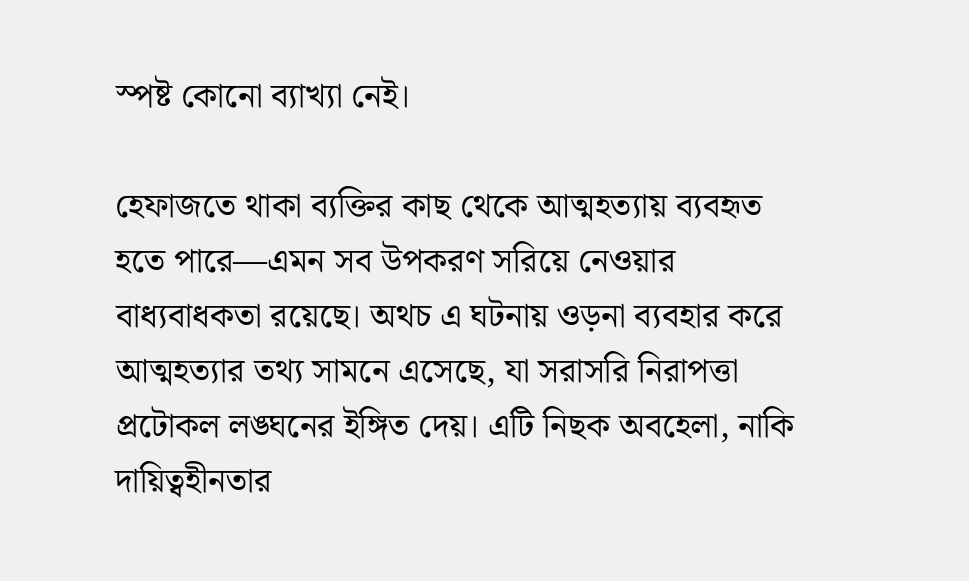স্পষ্ট কোনো ব্যাখ্যা নেই।

হেফাজতে থাকা ব্যক্তির কাছ থেকে আত্মহত্যায় ব্যবহৃত হতে পারে—এমন সব উপকরণ সরিয়ে নেওয়ার বাধ্যবাধকতা রয়েছে। অথচ এ ঘটনায় ওড়না ব্যবহার করে আত্মহত্যার তথ্য সামনে এসেছে, যা সরাসরি নিরাপত্তা প্রটোকল লঙ্ঘনের ইঙ্গিত দেয়। এটি নিছক অবহেলা, নাকি দায়িত্বহীনতার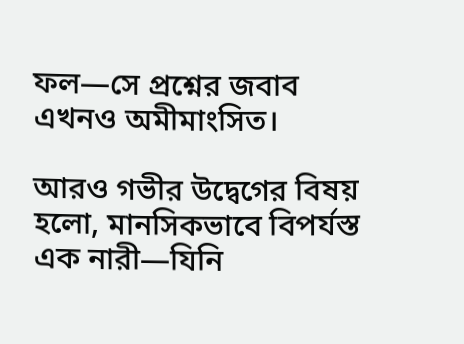ফল—সে প্রশ্নের জবাব এখনও অমীমাংসিত।

আরও গভীর উদ্বেগের বিষয় হলো, মানসিকভাবে বিপর্যস্ত এক নারী—যিনি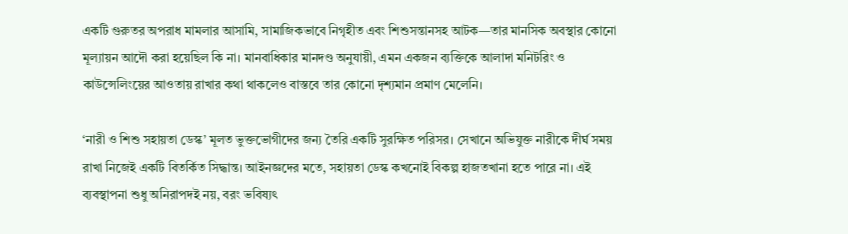একটি গুরুতর অপরাধ মামলার আসামি, সামাজিকভাবে নিগৃহীত এবং শিশুসন্তানসহ আটক—তার মানসিক অবস্থার কোনো মূল্যায়ন আদৌ করা হয়েছিল কি না। মানবাধিকার মানদণ্ড অনুযায়ী, এমন একজন ব্যক্তিকে আলাদা মনিটরিং ও কাউন্সেলিংয়ের আওতায় রাখার কথা থাকলেও বাস্তবে তার কোনো দৃশ্যমান প্রমাণ মেলেনি।

‘নারী ও শিশু সহায়তা ডেস্ক’ মূলত ভুক্তভোগীদের জন্য তৈরি একটি সুরক্ষিত পরিসর। সেখানে অভিযুক্ত নারীকে দীর্ঘ সময় রাখা নিজেই একটি বিতর্কিত সিদ্ধান্ত। আইনজ্ঞদের মতে, সহায়তা ডেস্ক কখনোই বিকল্প হাজতখানা হতে পারে না। এই ব্যবস্থাপনা শুধু অনিরাপদই নয়, বরং ভবিষ্যৎ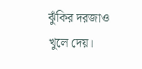ঝুঁকির দরজাও খুলে দেয়।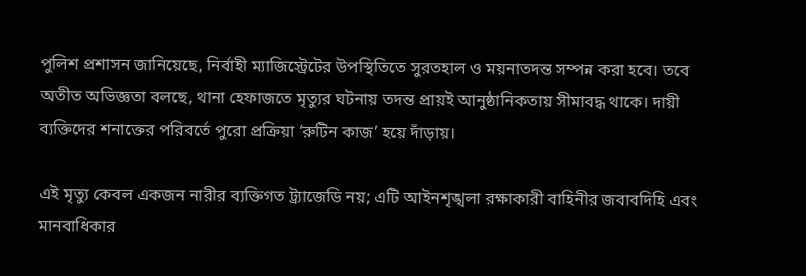পুলিশ প্রশাসন জানিয়েছে, নির্বাহী ম্যাজিস্ট্রেটের উপস্থিতিতে সুরতহাল ও ময়নাতদন্ত সম্পন্ন করা হবে। তবে অতীত অভিজ্ঞতা বলছে, থানা হেফাজতে মৃত্যুর ঘটনায় তদন্ত প্রায়ই আনুষ্ঠানিকতায় সীমাবদ্ধ থাকে। দায়ী ব্যক্তিদের শনাক্তের পরিবর্তে পুরো প্রক্রিয়া ‘রুটিন কাজ’ হয়ে দাঁড়ায়।

এই মৃত্যু কেবল একজন নারীর ব্যক্তিগত ট্র্যাজেডি নয়; এটি আইনশৃঙ্খলা রক্ষাকারী বাহিনীর জবাবদিহি এবং মানবাধিকার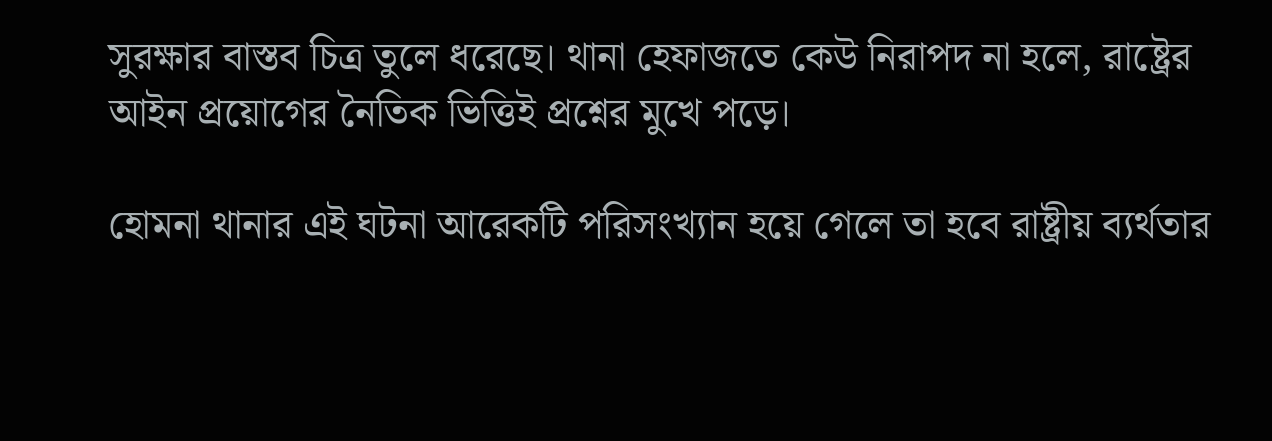সুরক্ষার বাস্তব চিত্র তুলে ধরেছে। থানা হেফাজতে কেউ নিরাপদ না হলে, রাষ্ট্রের আইন প্রয়োগের নৈতিক ভিত্তিই প্রশ্নের মুখে পড়ে।

হোমনা থানার এই ঘটনা আরেকটি পরিসংখ্যান হয়ে গেলে তা হবে রাষ্ট্রীয় ব্যর্থতার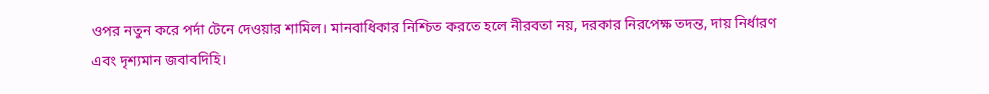ওপর নতুন করে পর্দা টেনে দেওয়ার শামিল। মানবাধিকার নিশ্চিত করতে হলে নীরবতা নয়, দরকার নিরপেক্ষ তদন্ত, দায় নির্ধারণ এবং দৃশ্যমান জবাবদিহি।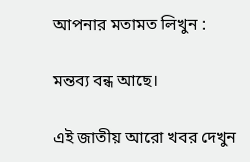আপনার মতামত লিখুন :

মন্তব্য বন্ধ আছে।

এই জাতীয় আরো খবর দেখুন